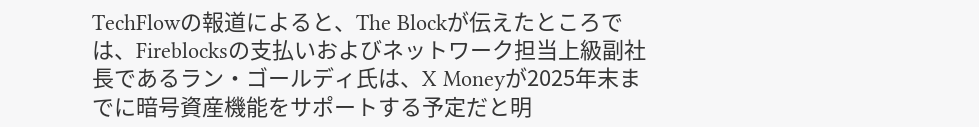TechFlowの報道によると、The Blockが伝えたところでは、Fireblocksの支払いおよびネットワーク担当上級副社長であるラン・ゴールディ氏は、X Moneyが2025年末までに暗号資産機能をサポートする予定だと明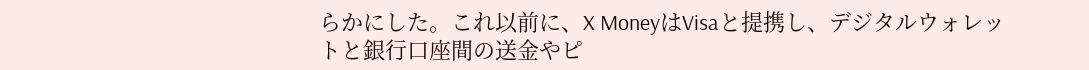らかにした。これ以前に、X MoneyはVisaと提携し、デジタルウォレットと銀行口座間の送金やピ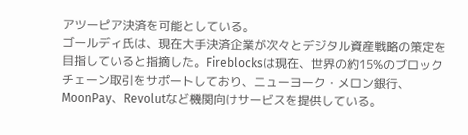アツーピア決済を可能としている。
ゴールディ氏は、現在大手決済企業が次々とデジタル資産戦略の策定を目指していると指摘した。Fireblocksは現在、世界の約15%のブロックチェーン取引をサポートしており、ニューヨーク・メロン銀行、MoonPay、Revolutなど機関向けサービスを提供している。